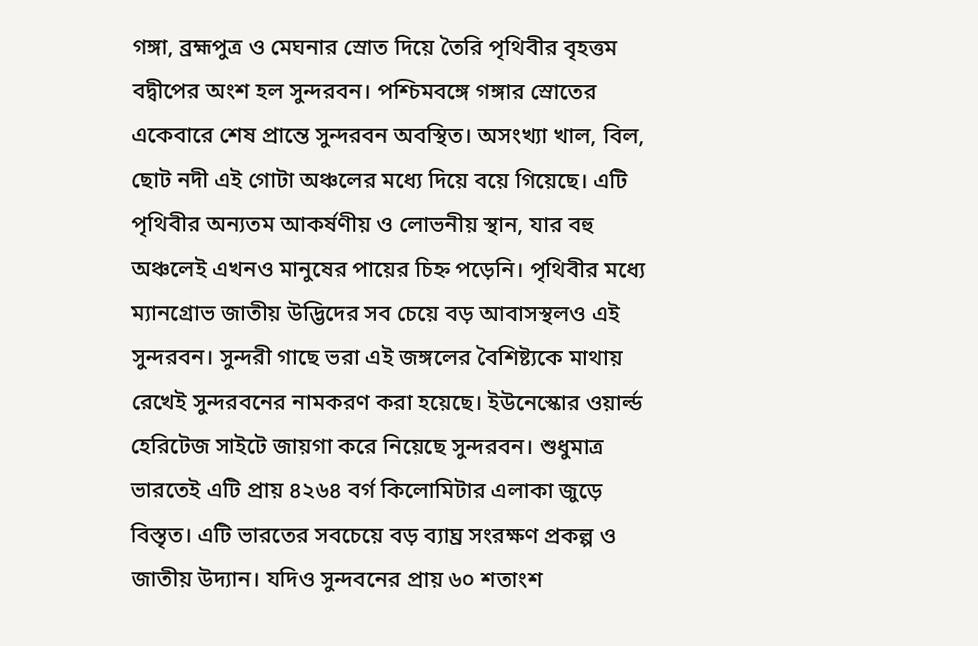গঙ্গা, ব্রহ্মপুত্র ও মেঘনার স্রোত দিয়ে তৈরি পৃথিবীর বৃহত্তম বদ্বীপের অংশ হল সুন্দরবন। পশ্চিমবঙ্গে গঙ্গার স্রোতের একেবারে শেষ প্রান্তে সুন্দরবন অবস্থিত। অসংখ্যা খাল, বিল, ছোট নদী এই গোটা অঞ্চলের মধ্যে দিয়ে বয়ে গিয়েছে। এটি পৃথিবীর অন্যতম আকর্ষণীয় ও লোভনীয় স্থান, যার বহু অঞ্চলেই এখনও মানুষের পায়ের চিহ্ন পড়েনি। পৃথিবীর মধ্যে ম্যানগ্রোভ জাতীয় উদ্ভিদের সব চেয়ে বড় আবাসস্থলও এই সুন্দরবন। সুন্দরী গাছে ভরা এই জঙ্গলের বৈশিষ্ট্যকে মাথায় রেখেই সুন্দরবনের নামকরণ করা হয়েছে। ইউনেস্কোর ওয়ার্ল্ড হেরিটেজ সাইটে জায়গা করে নিয়েছে সুন্দরবন। শুধুমাত্র ভারতেই এটি প্রায় ৪২৬৪ বর্গ কিলোমিটার এলাকা জুড়ে বিস্তৃত। এটি ভারতের সবচেয়ে বড় ব্যাঘ্র সংরক্ষণ প্রকল্প ও জাতীয় উদ্যান। যদিও সুন্দবনের প্রায় ৬০ শতাংশ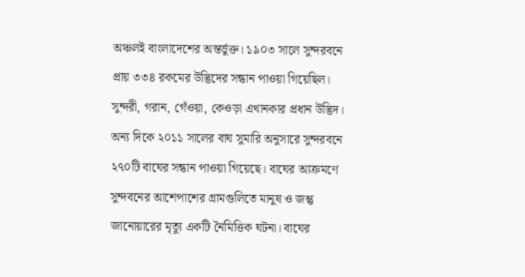অঞ্চলই বাংলাদেশের অন্তর্ভুক্ত। ১৯০৩ সালে সুন্দরবনে প্রায় ৩৩৪ রকমের উদ্ভিদের সন্ধান পাওয়া গিয়েছিল। সুন্দরী, গরান, গেঁওয়া, কেওড়া এখানকার প্রধান উদ্ভিদ। অন্য দিকে ২০১১ সালের বাঘ সুমারি অনুসারে সুন্দরবনে ২৭০টি বাঘের সন্ধান পাওয়া গিয়েছে। বাঘের আক্রমণে সুন্দবনের আশেপাশের গ্রামগুলিতে মানুষ ও জন্তু জানোয়ারের মৃত্যু একটি নৈমিত্তিক ঘটনা। বাঘের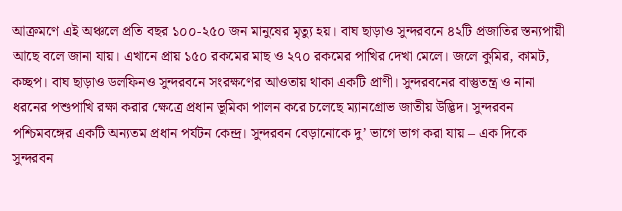আক্রমণে এই অঞ্চলে প্রতি বছর ১০০-২৫০ জন মানুষের মৃত্যু হয়। বাঘ ছাড়াও সুন্দরবনে ৪২টি প্রজাতির স্তন্যপায়ী আছে বলে জানা যায়। এখানে প্রায় ১৫০ রকমের মাছ ও ২৭০ রকমের পাখির দেখা মেলে। জলে কুমির, কামট, কচ্ছপ। বাঘ ছাড়াও ডলফিনও সুন্দরবনে সংরক্ষণের আওতায় থাকা একটি প্রাণী। সুন্দরবনের বাস্তুতন্ত্র ও নানা ধরনের পশুপাখি রক্ষা করার ক্ষেত্রে প্রধান ভূমিকা পালন করে চলেছে ম্যানগ্রোভ জাতীয় উদ্ভিদ। সুন্দরবন পশ্চিমবঙ্গের একটি অন্যতম প্রধান পর্যটন কেন্দ্র। সুন্দরবন বেড়ানোকে দু’ ভাগে ভাগ করা যায় – এক দিকে সুন্দরবন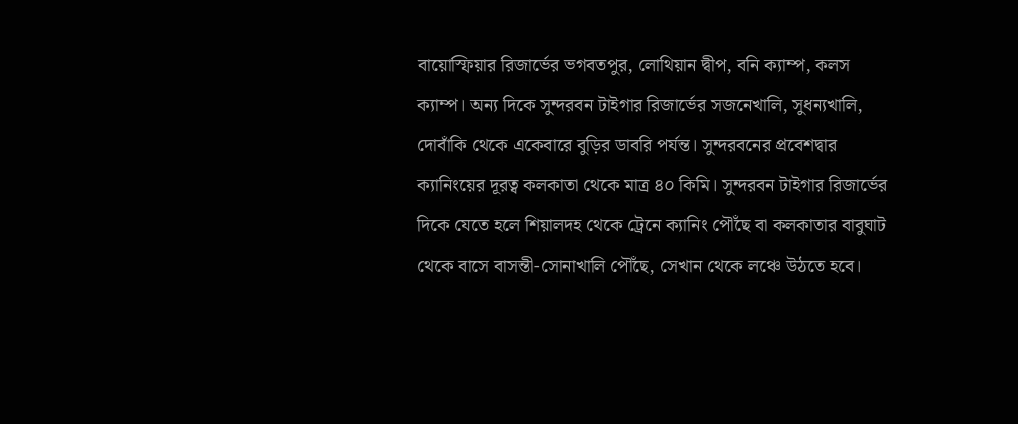বায়োস্ফিয়ার রিজার্ভের ভগবতপুর, লোথিয়ান দ্বীপ, বনি ক্যাম্প, কলস ক্যাম্প। অন্য দিকে সুন্দরবন টাইগার রিজার্ভের সজনেখালি, সুধন্যখালি, দোবাঁকি থেকে একেবারে বুড়ির ডাবরি পর্যন্ত। সুন্দরবনের প্রবেশদ্বার ক্যানিংয়ের দূরত্ব কলকাতা থেকে মাত্র ৪০ কিমি। সুন্দরবন টাইগার রিজার্ভের দিকে যেতে হলে শিয়ালদহ থেকে ট্রেনে ক্যানিং পৌঁছে বা কলকাতার বাবুঘাট থেকে বাসে বাসন্তী-সোনাখালি পৌঁছে, সেখান থেকে লঞ্চে উঠতে হবে।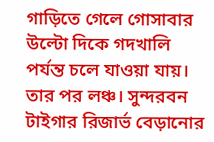গাড়িতে গেলে গোসাবার উল্টো দিকে গদখালি পর্যন্ত চলে যাওয়া যায়। তার পর লঞ্চ। সুন্দরবন টাইগার রিজার্ভ বেড়ানোর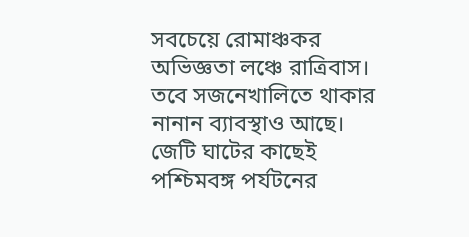সবচেয়ে রোমাঞ্চকর অভিজ্ঞতা লঞ্চে রাত্রিবাস। তবে সজনেখালিতে থাকার নানান ব্যাবস্থাও আছে। জেটি ঘাটের কাছেই পশ্চিমবঙ্গ পর্যটনের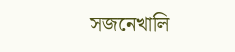সজনেখালি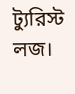ট্যুরিস্ট লজ।